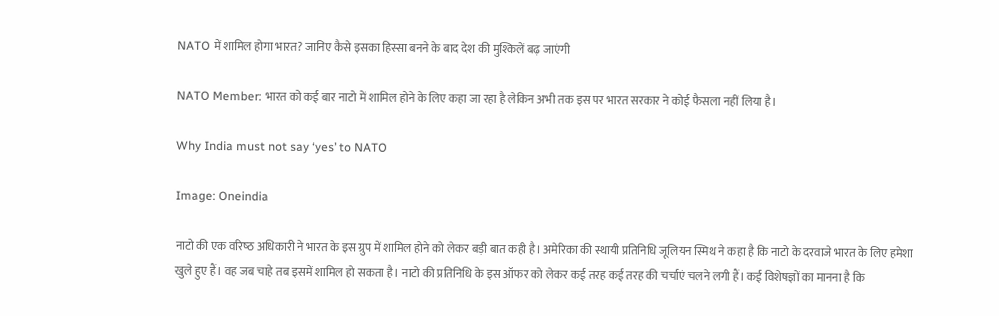NATO में शामिल होगा भारत? जानिए कैसे इसका हिस्सा बनने के बाद देश की मुश्किलें बढ़ जाएंगी

NATO Member: भारत को कई बार नाटो में शामिल होने के लिए कहा जा रहा है ले‍किन अभी तक इस पर भारत सरकार ने कोई फैसला नहीं लिया है।

Why India must not say ‘yes’ to NATO

Image: Oneindia

नाटो की एक वरिष्‍ठ अधिकारी ने भारत के इस ग्रुप में शामिल होने को लेकर बड़ी बात कही है। अमेरिका की स्थायी प्रतिनिधि जूलियन स्मिथ ने कहा है कि नाटो के दरवाजे भारत के लिए हमेशा खुले हुए हैं। वह जब चाहे तब इसमें शामिल हो सकता है। नाटो की प्रतिनिधि के इस ऑफर को लेकर कई तरह कई तरह की चर्चाएं चलने लगी हैं। कई विशेषज्ञों का मानना है कि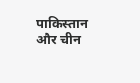पाकिस्तान और चीन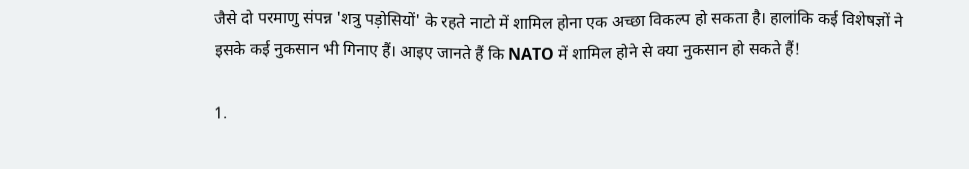जैसे दो परमाणु संपन्न 'शत्रु पड़ोसियों' के रहते नाटो में शामिल होना एक अच्छा विकल्प हो सकता है। हालांकि कई विशेषज्ञों ने इसके कई नुकसान भी गिनाए हैं। आइए जानते हैं कि NATO में शामिल होने से क्या नुकसान हो सकते हैं!

1.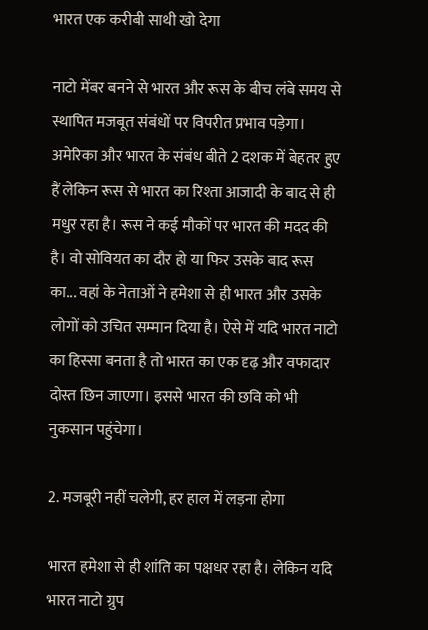भारत एक करीबी साथी खो देगा

नाटो मेंबर बनने से भारत और रूस के बीच लंबे समय से स्थापित मजबूत संबंधों पर विपरीत प्रभाव पड़ेगा। अमेरिका और भारत के संबंध बीते 2 दशक में बेहतर हुए हैं लेकिन रूस से भारत का रिश्ता आजादी के बाद से ही मधुर रहा है। रूस ने कई मौकों पर भारत की मदद की है। वो सोवियत का दौर हो या फिर उसके बाद रूस का... वहां के नेताओं ने हमेशा से ही भारत और उसके लोगों को उचित सम्मान दिया है। ऐसे में यदि भारत नाटो का हिस्सा बनता है तो भारत का एक दृढ़ और वफादार दोस्त छिन जाएगा। इससे भारत की छवि को भी नुकसान पहुंचेगा।

2. मजबूरी नहीं चलेगी, हर हाल में लड़ना होगा

भारत हमेशा से ही शांति का पक्षधर रहा है। लेकिन यदि भारत नाटो ग्रुप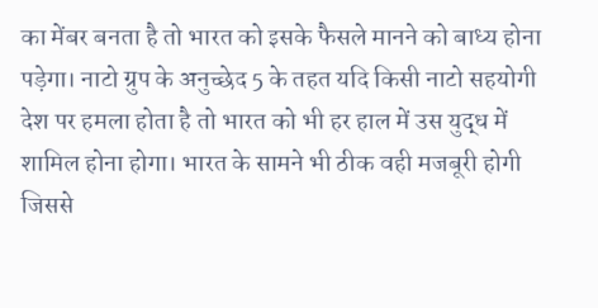का मेंबर बनता है तो भारत को इसके फैसले मानने को बाध्य होना पड़ेगा। नाटो ग्रुप के अनुच्छेद 5 के तहत यदि किसी नाटो सहयोगी देश पर हमला होता है तो भारत को भी हर हाल में उस युद्ध में शामिल होना होगा। भारत के सामने भी ठीक वही मजबूरी होगी जिससे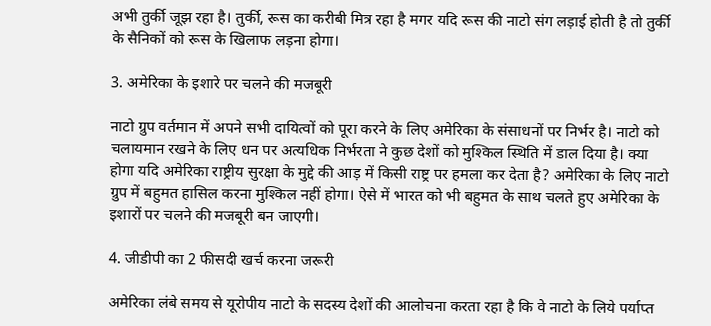अभी तुर्की जूझ रहा है। तुर्की, रूस का करीबी मित्र रहा है मगर यदि रूस की नाटो संग लड़ाई होती है तो तुर्की के सैनिकों को रूस के खिलाफ लड़ना होगा।

3. अमेरिका के इशारे पर चलने की मजबूरी

नाटो ग्रुप वर्तमान में अपने सभी दायित्वों को पूरा करने के लिए अमेरिका के संसाधनों पर निर्भर है। नाटो को चलायमान रखने के लिए धन पर अत्यधिक निर्भरता ने कुछ देशों को मुश्किल स्थिति में डाल दिया है। क्या होगा यदि अमेरिका राष्ट्रीय सुरक्षा के मुद्दे की आड़ में किसी राष्ट्र पर हमला कर देता है? अमेरिका के लिए नाटो ग्रुप में बहुमत हासिल करना मुश्किल नहीं होगा। ऐसे में भारत को भी बहुमत के साथ चलते हुए अमेरिका के इशारों पर चलने की मजबूरी बन जाएगी।

4. जीडीपी का 2 फीसदी खर्च करना जरूरी

अमेरिका लंबे समय से यूरोपीय नाटो के सदस्य देशों की आलोचना करता रहा है कि वे नाटो के लिये पर्याप्त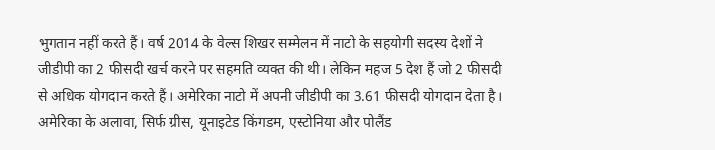भुगतान नहीं करते हैं। वर्ष 2014 के वेल्स शिखर सम्मेलन में नाटो के सहयोगी सदस्य देशों ने जीडीपी का 2 फीसदी खर्च करने पर सहमति व्यक्त की थी। लेकिन महज 5 देश हैं जो 2 फीसदी से अधिक योगदान करते हैं। अमेरिका नाटो में अपनी जीडीपी का 3.61 फीसदी योगदान देता है। अमेरिका के अलावा, सिर्फ ग्रीस, यूनाइटेड किंगडम, एस्टोनिया और पोलैंड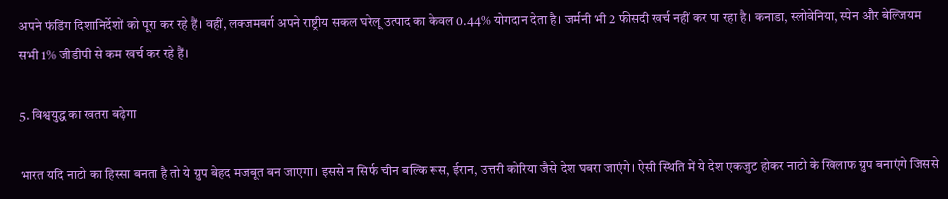अपने फंडिंग दिशानिर्देशों को पूरा कर रहे हैं। वहीं, लक्जमबर्ग अपने राष्ट्रीय सकल घरेलू उत्पाद का केवल 0.44% योगदान देता है। जर्मनी भी 2 फीसदी खर्च नहीं कर पा रहा है। कनाडा, स्लोवेनिया, स्पेन और बेल्जियम सभी 1% जीडीपी से कम खर्च कर रहे हैं।

5. विश्वयुद्ध का खतरा बढ़ेगा

भारत यदि नाटो का हिस्सा बनता है तो ये ग्रुप बेहद मजबूत बन जाएगा। इससे न सिर्फ चीन बल्कि रूस, ईरान, उत्तरी कोरिया जैसे देश घबरा जाएंगे। ऐसी स्थिति में ये देश एकजुट होकर नाटो के खिलाफ ग्रुप बनाएंगे जिससे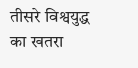तीसरे विश्वयुद्ध का खतरा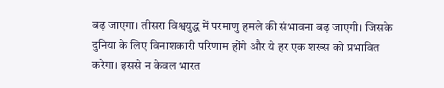बढ़ जाएगा। तीसरा विश्वयुद्ध में परमाणु हमले की संभावना बढ़ जाएगी। जिसके दुनिया के लिए विनाशकारी परिणाम होंगे और ये हर एक शख्स को प्रभावित करेगा। इससे न केवल भारत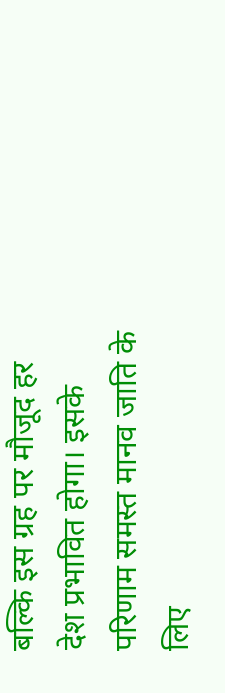बल्कि इस ग्रह पर मौजूद हर देश प्रभावित होगा। इसके परिणाम समस्त मानव जाति के लिए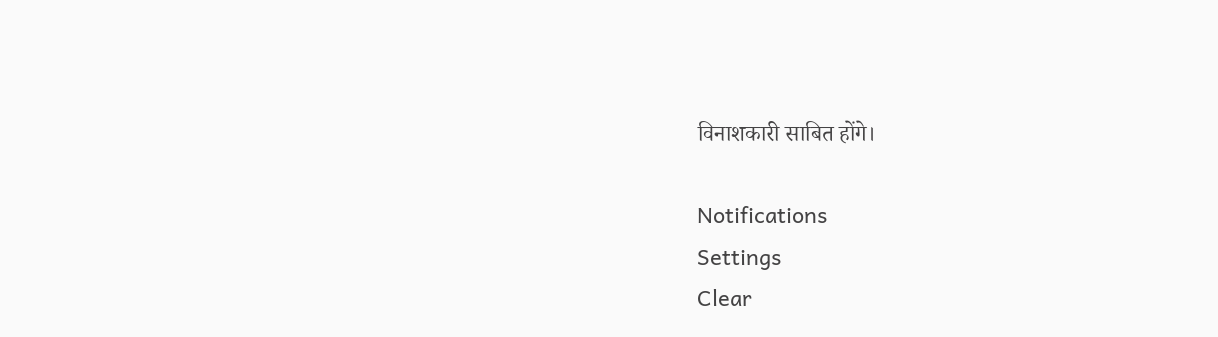विनाशकारी साबित होंगे।

Notifications
Settings
Clear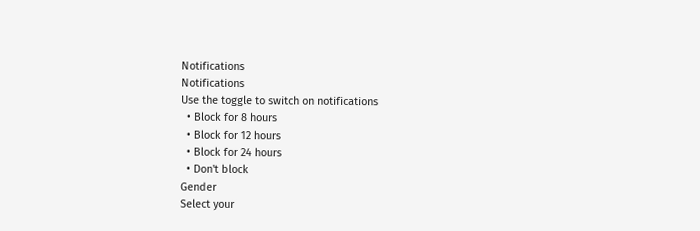Notifications
Notifications
Use the toggle to switch on notifications
  • Block for 8 hours
  • Block for 12 hours
  • Block for 24 hours
  • Don't block
Gender
Select your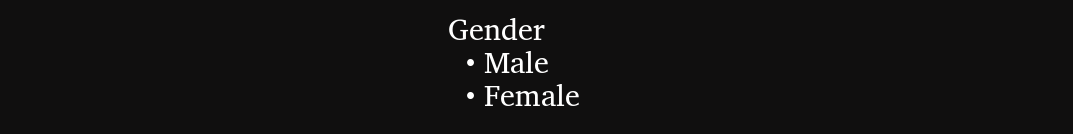Gender
  • Male
  • Female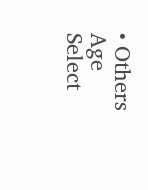• Others
Age
Select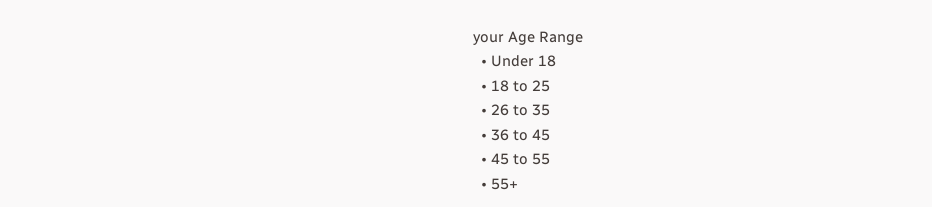your Age Range
  • Under 18
  • 18 to 25
  • 26 to 35
  • 36 to 45
  • 45 to 55
  • 55+